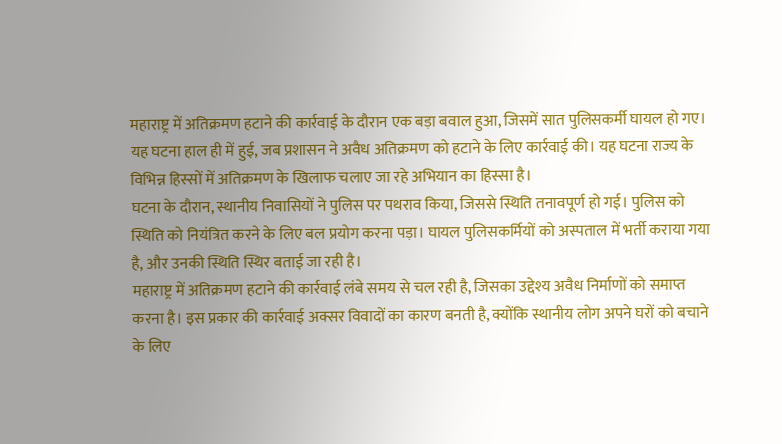महाराष्ट्र में अतिक्रमण हटाने की कार्रवाई के दौरान एक बड़ा बवाल हुआ, जिसमें सात पुलिसकर्मी घायल हो गए। यह घटना हाल ही में हुई, जब प्रशासन ने अवैध अतिक्रमण को हटाने के लिए कार्रवाई की। यह घटना राज्य के विभिन्न हिस्सों में अतिक्रमण के खिलाफ चलाए जा रहे अभियान का हिस्सा है।
घटना के दौरान, स्थानीय निवासियों ने पुलिस पर पथराव किया, जिससे स्थिति तनावपूर्ण हो गई। पुलिस को स्थिति को नियंत्रित करने के लिए बल प्रयोग करना पड़ा। घायल पुलिसकर्मियों को अस्पताल में भर्ती कराया गया है, और उनकी स्थिति स्थिर बताई जा रही है।
महाराष्ट्र में अतिक्रमण हटाने की कार्रवाई लंबे समय से चल रही है, जिसका उद्देश्य अवैध निर्माणों को समाप्त करना है। इस प्रकार की कार्रवाई अक्सर विवादों का कारण बनती है, क्योंकि स्थानीय लोग अपने घरों को बचाने के लिए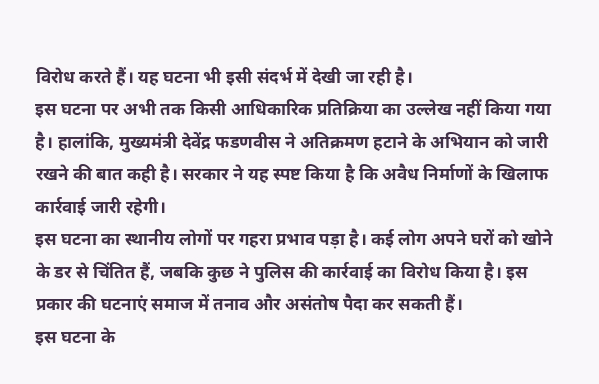विरोध करते हैं। यह घटना भी इसी संदर्भ में देखी जा रही है।
इस घटना पर अभी तक किसी आधिकारिक प्रतिक्रिया का उल्लेख नहीं किया गया है। हालांकि, मुख्यमंत्री देवेंद्र फडणवीस ने अतिक्रमण हटाने के अभियान को जारी रखने की बात कही है। सरकार ने यह स्पष्ट किया है कि अवैध निर्माणों के खिलाफ कार्रवाई जारी रहेगी।
इस घटना का स्थानीय लोगों पर गहरा प्रभाव पड़ा है। कई लोग अपने घरों को खोने के डर से चिंतित हैं, जबकि कुछ ने पुलिस की कार्रवाई का विरोध किया है। इस प्रकार की घटनाएं समाज में तनाव और असंतोष पैदा कर सकती हैं।
इस घटना के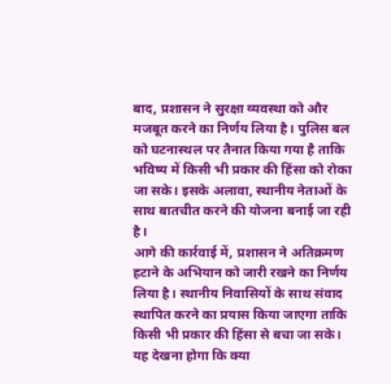बाद, प्रशासन ने सुरक्षा व्यवस्था को और मजबूत करने का निर्णय लिया है। पुलिस बल को घटनास्थल पर तैनात किया गया है ताकि भविष्य में किसी भी प्रकार की हिंसा को रोका जा सके। इसके अलावा, स्थानीय नेताओं के साथ बातचीत करने की योजना बनाई जा रही है।
आगे की कार्रवाई में, प्रशासन ने अतिक्रमण हटाने के अभियान को जारी रखने का निर्णय लिया है। स्थानीय निवासियों के साथ संवाद स्थापित करने का प्रयास किया जाएगा ताकि किसी भी प्रकार की हिंसा से बचा जा सके। यह देखना होगा कि क्या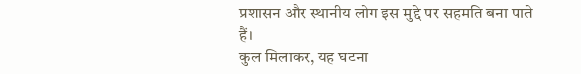प्रशासन और स्थानीय लोग इस मुद्दे पर सहमति बना पाते हैं।
कुल मिलाकर, यह घटना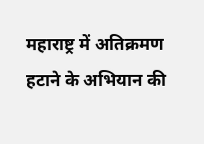महाराष्ट्र में अतिक्रमण हटाने के अभियान की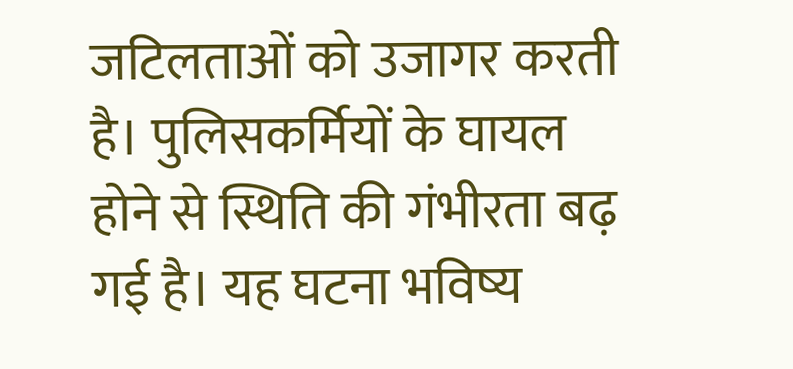जटिलताओं को उजागर करती है। पुलिसकर्मियों के घायल होने से स्थिति की गंभीरता बढ़ गई है। यह घटना भविष्य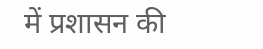में प्रशासन की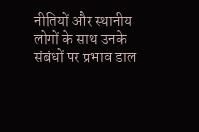नीतियों और स्थानीय लोगों के साथ उनके संबंधों पर प्रभाव डाल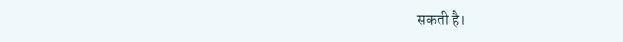सकती है।